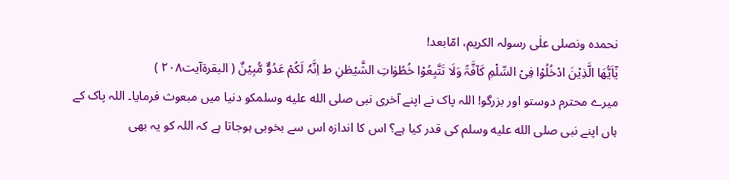نحمدہ ونصلی علٰی رسولہ الکریم، امّابعد!
یٰٓاَیُّھَا الَّذِیْنَ ادْخُلُوْا فِیْ السِّلْمِ کَآفَّۃً وَلَا تَتَّبِعُوْا خُطُوٰاتِ الشَّیْطٰنِ ط اِنَّہٗ لَکُمْ عَدُوٌّ مُّبِیْنٌ ( البقرۃآیت۲۰۸ )
میرے محترم دوستو اور بزرگو! اللہ پاک نے اپنے آخری نبی صلى الله عليه وسلمکو دنیا میں مبعوث فرمایا۔ اللہ پاک کے ہاں اپنے نبی صلى الله عليه وسلم کی قدر کیا ہے؟ اس کا اندازہ اس سے بخوبی ہوجاتا ہے کہ اللہ کو یہ بھی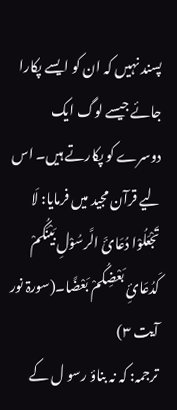پسند نہیں کہ ان کو ایسے پکارا جائے جیسے لوگ ایک دوسرے کو پکارتے ہیں۔ اس لیے قرآن مجید میں فرمایا: لَا تَجْعَلُوْا دُعَائَ الَّرسُوْلِ بَیْنَکُمْ کَدُعَائِ بَعْضِکُمْ بَعْضًا۔(سورۃ نور آیت ۳)
ترجمہ: کہ نہ بناؤ رسو ل کے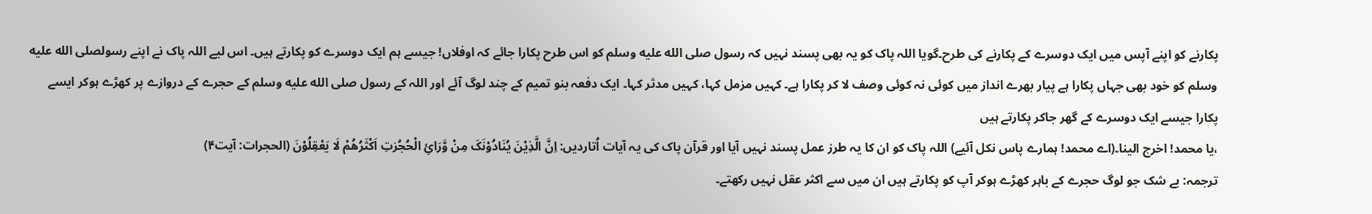پکارنے کو اپنے آپس میں ایک دوسرے کے پکارنے کی طرح۔گویا اللہ پاک کو یہ بھی پسند نہیں کہ رسول صلى الله عليه وسلم کو اس طرح پکارا جائے کہ اوفلاں! جیسے ہم ایک دوسرے کو پکارتے ہیں۔ اس لیے اللہ پاک نے اپنے رسولصلى الله عليه وسلم کو خود بھی جہاں پکارا ہے پیار بھرے انداز میں کوئی نہ کوئی وصف لا کر پکارا ہے۔ کہیں مزمل کہا، کہیں مدثر کہا۔ ایک دفعہ بنو تمیم کے چند لوگ آئے اور اللہ کے رسول صلى الله عليه وسلم کے حجرے کے دروازے پر کھڑے ہوکر ایسے پکارا جیسے ایک دوسرے کے گھر جاکر پکارتے ہیں
،یا محمد! اخرج الینا۔(اے محمد! ہمارے پاس نکل آئیے) اللہ پاک کو ان کا یہ طرز عمل پسند نہیں آیا اور قرآن پاک کی یہ آیات اُتاردیں: اِنَّ الَّذِیْنَ یُنَادُوْنَکَ مِنْ وَّرَائِ الْحُجُرٰتِ اَکْثَرُھُمْ لَا یَعْقِلُوْنَ (الحجرات: آیت۴)
ترجمہ: بے شک جو لوگ حجرے کے باہر کھڑے ہوکر آپ کو پکارتے ہیں ان میں سے اکثر عقل نہیں رکھتے۔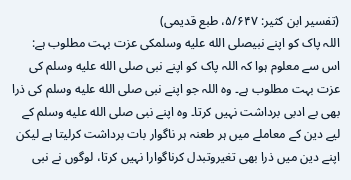(تفسیر ابن کثیر: ۵/۶۴۷، طبع قدیمی)
اللہ پاک کو اپنے نبیصلى الله عليه وسلمکی عزت بہت مطلوب ہے:
اس سے معلوم ہوا کہ اللہ پاک کو اپنے نبی صلى الله عليه وسلم کی عزت بہت مطلوب ہے۔ وہ اللہ جو اپنے نبی صلى الله عليه وسلم کی ذرا بھی بے ادبی برداشت نہیں کرتا۔ وہ اپنے نبی صلى الله عليه وسلم کے لیے دین کے معاملے میں ہر طعنہ ہر ناگوار بات برداشت کرلیتا ہے لیکن اپنے دین میں ذرا بھی تغیروتبدل کرناگوارا نہیں کرتا، لوگوں نے نبی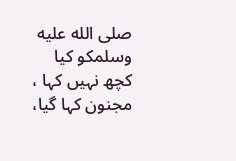صلى الله عليه وسلمکو کیا کچھ نہیں کہا ، مجنون کہا گیا،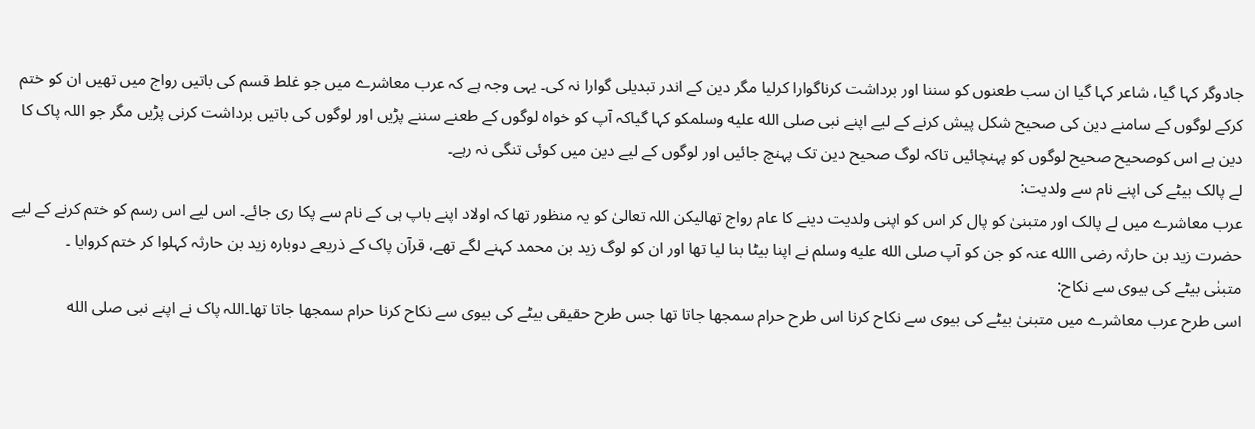جادوگر کہا گیا، شاعر کہا گیا ان سب طعنوں کو سننا اور برداشت کرناگوارا کرلیا مگر دین کے اندر تبدیلی گوارا نہ کی۔ یہی وجہ ہے کہ عرب معاشرے میں جو غلط قسم کی باتیں رواج میں تھیں ان کو ختم کرکے لوگوں کے سامنے دین کی صحیح شکل پیش کرنے کے لیے اپنے نبی صلى الله عليه وسلمکو کہا گیاکہ آپ کو خواہ لوگوں کے طعنے سننے پڑیں اور لوگوں کی باتیں برداشت کرنی پڑیں مگر جو اللہ پاک کا دین ہے اس کوصحیح صحیح لوگوں کو پہنچائیں تاکہ لوگ صحیح دین تک پہنچ جائیں اور لوگوں کے لیے دین میں کوئی تنگی نہ رہے۔
لے پالک بیٹے کی اپنے نام سے ولدیت:
عرب معاشرے میں لے پالک اور متبنیٰ کو پال کر اس کو اپنی ولدیت دینے کا عام رواج تھالیکن اللہ تعالیٰ کو یہ منظور تھا کہ اولاد اپنے باپ ہی کے نام سے پکا ری جائے۔ اس لیے اس رسم کو ختم کرنے کے لیے حضرت زید بن حارثہ رضی االله عنہ کو جن کو آپ صلى الله عليه وسلم نے اپنا بیٹا بنا لیا تھا اور ان کو لوگ زید بن محمد کہنے لگے تھے، قرآن پاک کے ذریعے دوبارہ زید بن حارثہ کہلوا کر ختم کروایا ۔
متبنٰی بیٹے کی بیوی سے نکاح:
اسی طرح عرب معاشرے میں متبنیٰ بیٹے کی بیوی سے نکاح کرنا اس طرح حرام سمجھا جاتا تھا جس طرح حقیقی بیٹے کی بیوی سے نکاح کرنا حرام سمجھا جاتا تھا۔اللہ پاک نے اپنے نبی صلى الله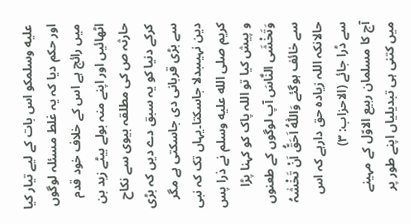عليه وسلمکو اس بات کے لیے تیار کیا اور حکم دیا کہ یہ غلط مسئلہ لوگوں میں رائج ہے اس کے خلاف خود قدم اٹھائیں اور اپنے منہ بولے بیٹے زید بن حارثہ ص کی مطلقہ بیوی سے نکاح کرکے دنیا کو یہ سبق دے دیں کہ بڑی سے بڑی قربانی دی جاسکتی ہے مگر دین نہیںبدلا جاسکتا۔یہاں تک کہ نبی کریم صلى الله عليه وسلم نے ذرا پس و پیش کیا تو اللہ پاک کو کہنا پڑا وَتَخْشَی النَّاسَ آپ لوگوں کے طعنوں سے خائف ہوگئے وَاللّٰہُ اَحَقُّ اَنْ تَخْشٰہُ حالانکہ اللہ زیادہ حق دارہے کہ اس سے ڈرا جائے (الاحزاب: ۳)
آج کا مسلمان ربیع الاوّل کے مہینے میں کتنی ہی تبدیلیاں اپنے طور پر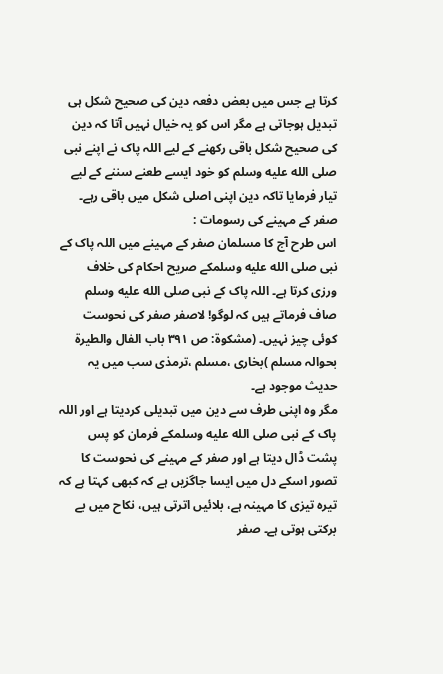کرتا ہے جس میں بعض دفعہ دین کی صحیح شکل ہی تبدیل ہوجاتی ہے مگر اس کو یہ خیال نہیں آتا کہ دین کی صحیح شکل باقی رکھنے کے لیے اللہ پاک نے اپنے نبی صلى الله عليه وسلم کو خود ایسے طعنے سننے کے لیے تیار فرمایا تاکہ دین اپنی اصلی شکل میں باقی رہے۔
صفر کے مہینے کی رسومات :
اس طرح آج کا مسلمان صفر کے مہینے میں اللہ پاک کے نبی صلى الله عليه وسلمکے صریح احکام کی خلاف ورزی کرتا ہے۔ اللہ پاک کے نبی صلى الله عليه وسلم صاف فرماتے ہیں کہ لوگو! لاصفر صفر کی نحوست کوئی چیز نہیں۔ (مشکوۃ: ص ۳۹۱ باب الفال والطیرۃ بحوالہ مسلم )بخاری ،مسلم ،ترمذی سب میں یہ حدیث موجود ہے۔
مگر وہ اپنی طرف سے دین میں تبدیلی کردیتا ہے اور اللہ پاک کے نبی صلى الله عليه وسلمکے فرمان کو پس پشت ڈال دیتا ہے اور صفر کے مہینے کی نحوست کا تصور اسکے دل میں ایسا جاگزیں ہے کہ کبھی کہتا ہے کہ تیرہ تیزی کا مہینہ ہے، بلائیں اترتی ہیں، نکاح میں بے برکتی ہوتی ہے۔ صفر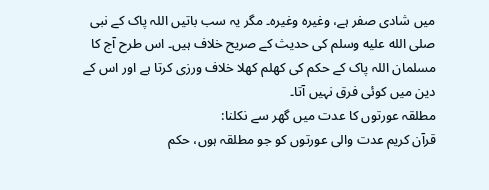میں شادی صفر ہے، وغیرہ وغیرہ۔ مگر یہ سب باتیں اللہ پاک کے نبی صلى الله عليه وسلم کی حدیث کے صریح خلاف ہیں۔ اس طرح آج کا مسلمان اللہ پاک کے حکم کی کھلم کھلا خلاف ورزی کرتا ہے اور اس کے دین میں کوئی فرق نہیں آتا۔
مطلقہ عورتوں کا عدت میں گھر سے نکلنا:
قرآن کریم عدت والی عورتوں کو جو مطلقہ ہوں، حکم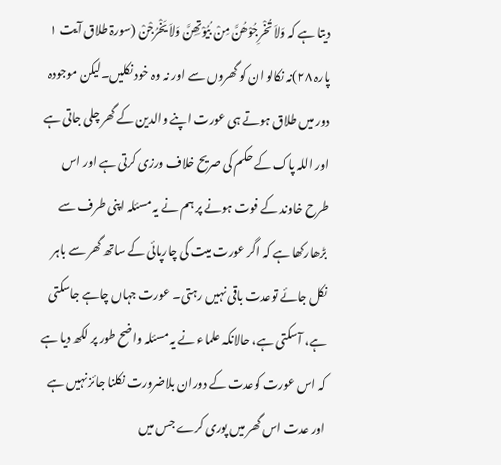دیتا ہے کہ وَلاَ تُخْرِجُوْھُنَّ مِنْ بُیُوْتِھِنَّ وَلاَ یَخْرُجْنْ (سورۃ طلاق آیت ۱ پارہ ۲۸)نہ نکالو ان کو گھروں سے اور نہ وہ خود نکلیں۔لیکن موجودہ دور میں طلاق ہوتے ہی عورت اپنے والدین کے گھر چلی جاتی ہے اور اللہ پاک کے حکم کی صریح خلاف ورزی کرتی ہے اور اس طرح خاوند کے فوت ہونے پر ہم نے یہ مسئلہ اپنی طرف سے بڑھارکھا ہے کہ اگر عورت میت کی چارپائی کے ساتھ گھر سے باہر نکل جائے توعدت باقی نہیں رہتی۔ عورت جہاں چاہے جاسکتی ہے، آسکتی ہے، حالانکہ علماء نے یہ مسئلہ واضح طور پر لکھ دیا ہے کہ اس عورت کوعدت کے دوران بلاضرورت نکلنا جائز نہیں ہے اور عدت اس گھر میں پوری کرے جس میں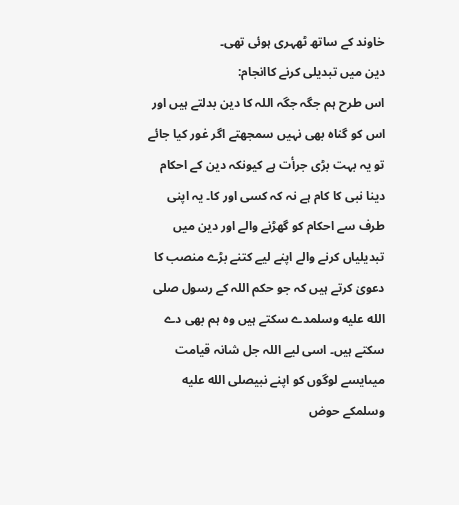خاوند کے ساتھ ٹھہری ہوئی تھی۔
دین میں تبدیلی کرنے کاانجام:
اس طرح ہم جگہ جگہ اللہ کا دین بدلتے ہیں اور اس کو گناہ بھی نہیں سمجھتے اگر غور کیا جائے تو یہ بہت بڑی جرأت ہے کیونکہ دین کے احکام دینا نبی کا کام ہے نہ کہ کسی اور کا۔ یہ اپنی طرف سے احکام کو گھڑنے والے اور دین میں تبدیلیاں کرنے والے اپنے لیے کتنے بڑے منصب کا دعویٰ کرتے ہیں کہ جو حکم اللہ کے رسول صلى الله عليه وسلمدے سکتے ہیں وہ ہم بھی دے سکتے ہیں۔ اسی لیے اللہ جل شانہ قیامت میںایسے لوگوں کو اپنے نبیصلى الله عليه وسلمکے حوض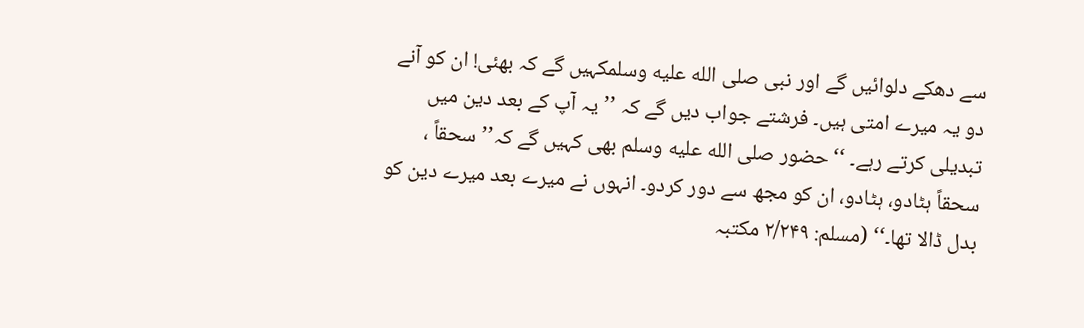سے دھکے دلوائیں گے اور نبی صلى الله عليه وسلمکہیں گے کہ بھئی! ان کو آنے دو یہ میرے امتی ہیں۔ فرشتے جواب دیں گے کہ ’’یہ آپ کے بعد دین میں تبدیلی کرتے رہے۔ ‘‘حضور صلى الله عليه وسلم بھی کہیں گے کہ’’ سحقاً ، سحقاً ہٹادو، ہٹادو، ان کو مجھ سے دور کردو۔ انہوں نے میرے بعد میرے دین کو بدل ڈالا تھا۔‘‘ (مسلم: ۲/۲۴۹ مکتبہ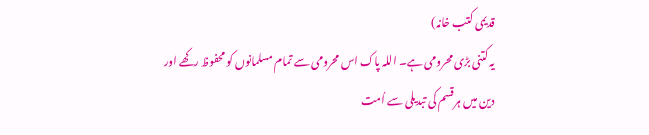قدیمی کتب خانہ)
یہ کتنی بڑی محرومی ہے۔ اللہ پاک اس محرومی سے تمام مسلمانوں کو محفوظ رکھے اور دین میں ہرقسم کی تبدیلی سے اُمت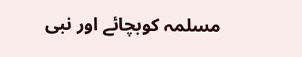مسلمہ کوبچائے اور نبی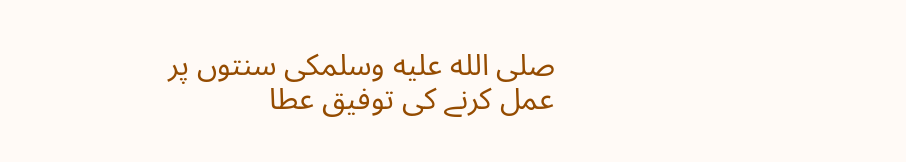صلى الله عليه وسلمکی سنتوں پر عمل کرنے کی توفیق عطا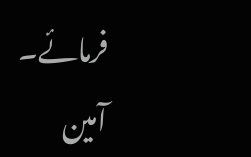فرمائے۔
آمین